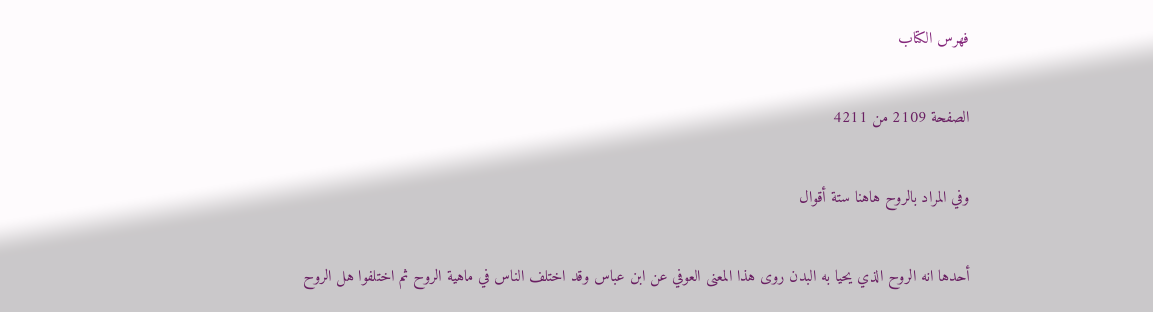فهرس الكتاب

الصفحة 2109 من 4211

وفي المراد بالروح هاهنا ستة أقوال

أحدها انه الروح الذي يحيا به البدن روى هذا المعنى العوفي عن ابن عباس وقد اختلف الناس في ماهية الروح ثم اختلفوا هل الروح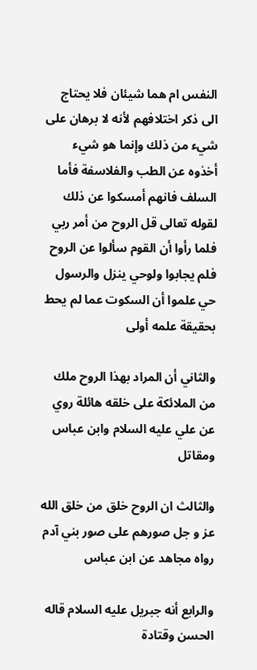النفس ام هما شيئان فلا يحتاج الى ذكر اختلافهم لأنه لا برهان على شيء من ذلك وإنما هو شيء أخذوه عن الطب والفلاسفة فأما السلف فانهم أمسكوا عن ذلك لقوله تعالى قل الروح من أمر ربي فلما رأوا أن القوم سألوا عن الروح فلم يجابوا ولوحي ينزل والرسول حي علموا أن السكوت عما لم يحط بحقيقة علمه أولى

والثاني أن المراد بهذا الروح ملك من الملائكة على خلقه هائلة روي عن علي عليه السلام وابن عباس ومقاتل

والثالث ان الروح خلق من خلق الله عز و جل صورهم على صور بني آدم رواه مجاهد عن ابن عباس

والرابع أنه جبريل عليه السلام قاله الحسن وقتادة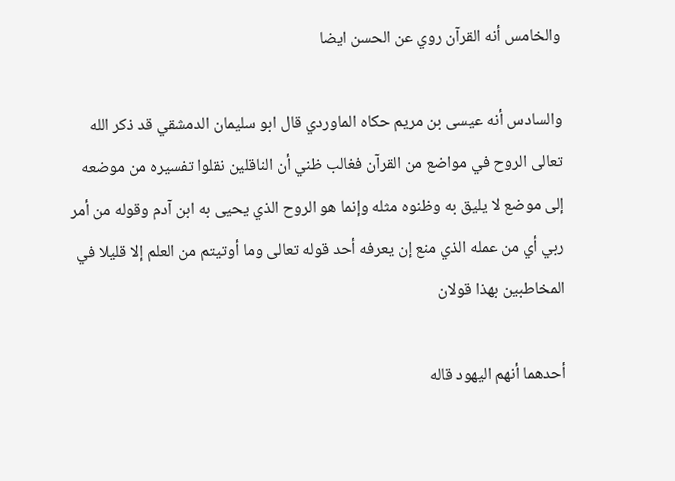والخامس أنه القرآن روي عن الحسن ايضا

والسادس أنه عيسى بن مريم حكاه الماوردي قال ابو سليمان الدمشقي قد ذكر الله تعالى الروح في مواضع من القرآن فغالب ظني أن الناقلين نقلوا تفسيره من موضعه إلى موضع لا يليق به وظنوه مثله وإنما هو الروح الذي يحيى به ابن آدم وقوله من أمر ربي أي من عمله الذي منع إن يعرفه أحد قوله تعالى وما أوتيتم من العلم إلا قليلا في المخاطبين بهذا قولان

أحدهما أنهم اليهود قاله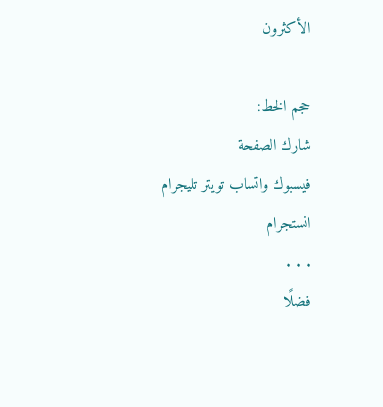الأكثرون

حجم الخط:
شارك الصفحة
فيسبوك واتساب تويتر تليجرام انستجرام
. . .
فضلًا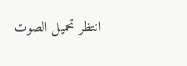انتظر تحميل الصوت